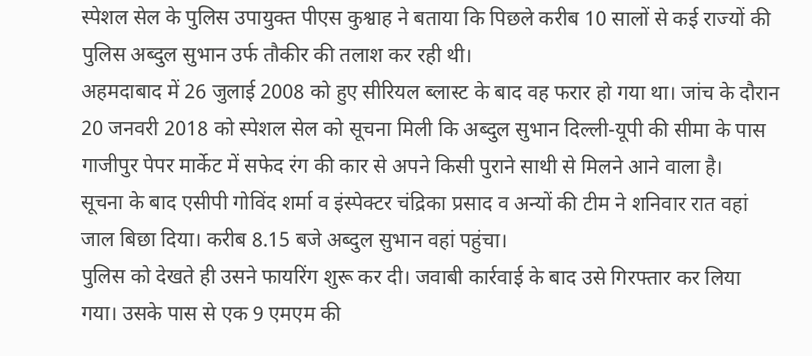स्पेशल सेल के पुलिस उपायुक्त पीएस कुश्वाह ने बताया कि पिछले करीब 10 सालों से कई राज्यों की पुलिस अब्दुल सुभान उर्फ तौकीर की तलाश कर रही थी।
अहमदाबाद में 26 जुलाई 2008 को हुए सीरियल ब्लास्ट के बाद वह फरार हो गया था। जांच के दौरान 20 जनवरी 2018 को स्पेशल सेल को सूचना मिली कि अब्दुल सुभान दिल्ली-यूपी की सीमा के पास गाजीपुर पेपर मार्केट में सफेद रंग की कार से अपने किसी पुराने साथी से मिलने आने वाला है।
सूचना के बाद एसीपी गोविंद शर्मा व इंस्पेक्टर चंद्रिका प्रसाद व अन्यों की टीम ने शनिवार रात वहां जाल बिछा दिया। करीब 8.15 बजे अब्दुल सुभान वहां पहुंचा।
पुलिस को देखते ही उसने फायरिंग शुरू कर दी। जवाबी कार्रवाई के बाद उसे गिरफ्तार कर लिया गया। उसके पास से एक 9 एमएम की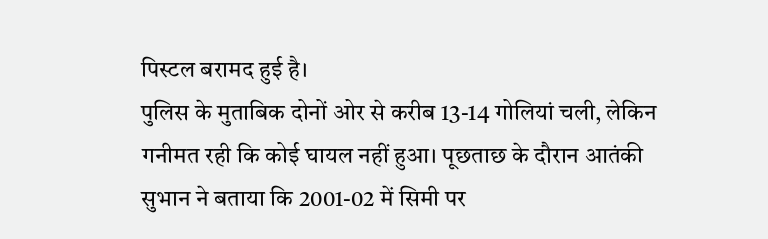पिस्टल बरामद हुई है।
पुलिस के मुताबिक दोनों ओर से करीब 13-14 गोलियां चली, लेकिन गनीमत रही कि कोई घायल नहीं हुआ। पूछताछ के दौरान आतंकी सुभान ने बताया कि 2001-02 में सिमी पर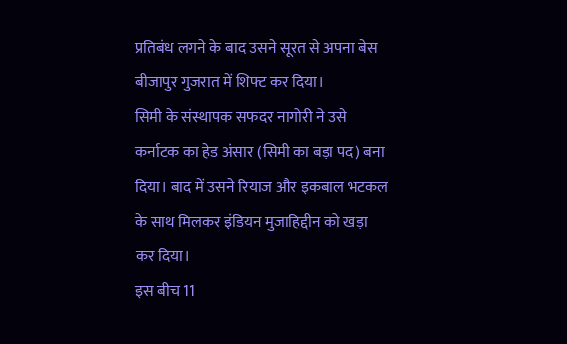प्रतिबंध लगने के बाद उसने सूरत से अपना बेस बीजापुर गुजरात में शिफ्ट कर दिया।
सिमी के संस्थापक सफदर नागोरी ने उसे कर्नाटक का हेड अंसार (सिमी का बड़ा पद) बना दिया। बाद में उसने रियाज और इकबाल भटकल के साथ मिलकर इंडियन मुजाहिद्दीन को खड़ा कर दिया।
इस बीच 11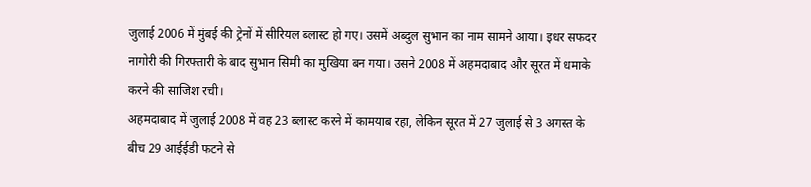जुलाई 2006 में मुंबई की ट्रेनों में सीरियल ब्लास्ट हो गए। उसमें अब्दुल सुभान का नाम सामने आया। इधर सफदर नागोरी की गिरफ्तारी के बाद सुभान सिमी का मुखिया बन गया। उसने 2008 में अहमदाबाद और सूरत में धमाके करने की साजिश रची।
अहमदाबाद में जुलाई 2008 में वह 23 ब्लास्ट करने में कामयाब रहा, लेकिन सूरत में 27 जुलाई से 3 अगस्त के बीच 29 आईईडी फटने से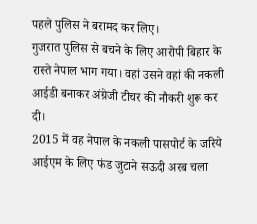पहले पुलिस ने बरामद कर लिए।
गुजरात पुलिस से बचने के लिए आरोपी बिहार के रास्ते नेपाल भाग गया। वहां उसने वहां की नकली आईडी बनाकर अंग्रेजी टीचर की नौकरी शुरू कर दी।
2015 में वह नेपाल के नकली पासपोर्ट के जरिये आईएम के लिए फंड जुटाने सऊदी अरब चला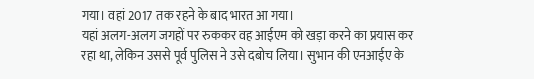गया। वहां 2017 तक रहने के बाद भारत आ गया।
यहां अलग-अलग जगहों पर रुककर वह आईएम को खड़ा करने का प्रयास कर रहा था, लेकिन उससे पूर्व पुलिस ने उसे दबोच लिया। सुभान की एनआईए के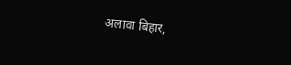अलावा बिहार,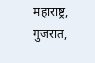महाराष्ट्र, गुजरात,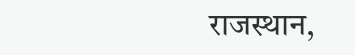राजस्थान,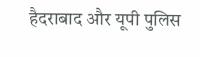हैदराबाद और यूपी पुलिस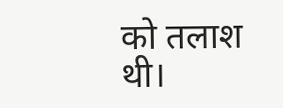को तलाश थी।